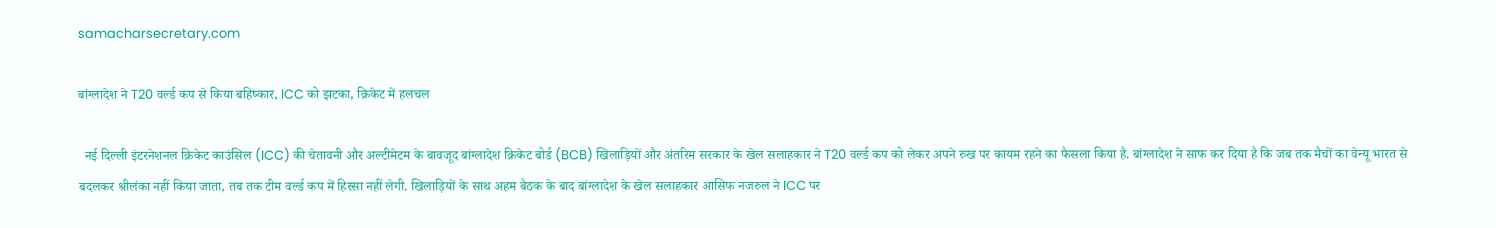samacharsecretary.com

बांग्लादेश ने T20 वर्ल्ड कप से किया बहिष्कार, ICC को झटका, क्रिकेट में हलचल

  नई दिल्ली इंटरनेशनल क्रिकेट काउंस‍िल (ICC) की चेतावनी और अल्टीमेटम के बावजूद बांग्लादेश क्रिकेट बोर्ड (BCB) खिलाड़ियों और अंतरिम सरकार के खेल सलाहकार ने T20 वर्ल्ड कप को लेकर अपने रुख पर कायम रहने का फैसला किया है. बांग्लादेश ने साफ कर दिया है कि जब तक मैचों का वेन्यू भारत से बदलकर श्रीलंका नहीं किया जाता, तब तक टीम वर्ल्ड कप में हिस्सा नहीं लेगी. खिलाड़ियों के साथ अहम बैठक के बाद बांग्लादेश के खेल सलाहकार आसिफ नजरुल ने ICC पर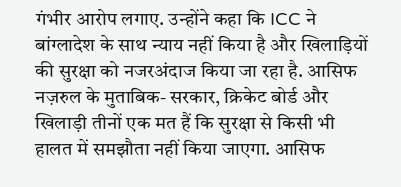गंभीर आरोप लगाए. उन्होंने कहा कि ICC ने बांग्लादेश के साथ न्याय नहीं किया है और खिलाड़ियों की सुरक्षा को नजरअंदाज किया जा रहा है. आसिफ नज़रुल के मुताबिक- सरकार, क्रिकेट बोर्ड और खिलाड़ी तीनों एक मत हैं कि सुरक्षा से किसी भी हालत में समझौता नहीं किया जाएगा. आसिफ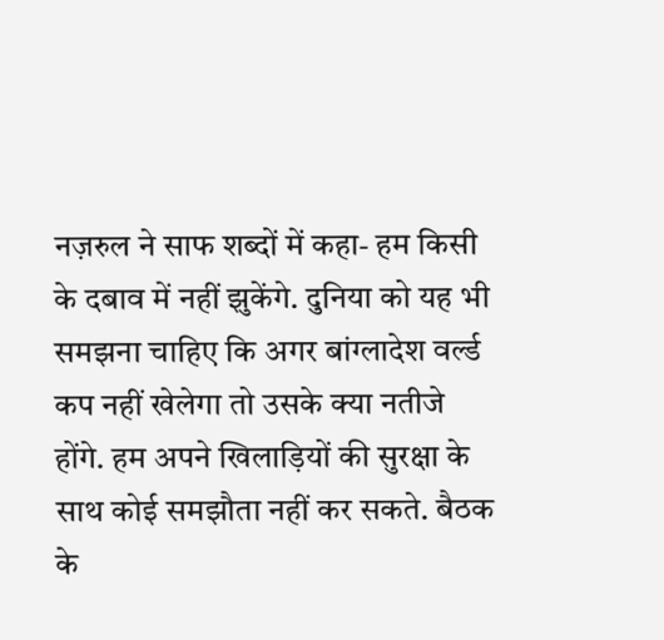नज़रुल ने साफ शब्दों में कहा- हम किसी के दबाव में नहीं झुकेंगे. दुनिया को यह भी समझना चाहिए कि अगर बांग्लादेश वर्ल्ड कप नहीं खेलेगा तो उसके क्या नतीजे होंगे. हम अपने खिलाड़ियों की सुरक्षा के साथ कोई समझौता नहीं कर सकते. बैठक के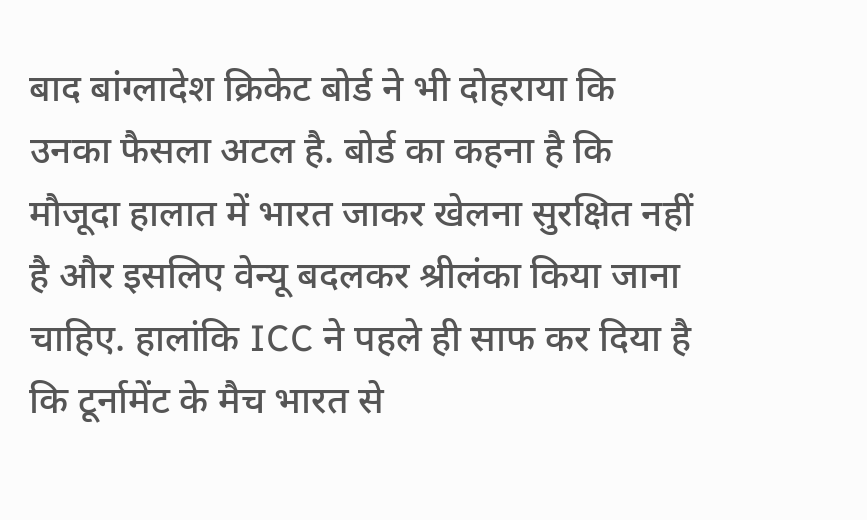बाद बांग्लादेश क्रिकेट बोर्ड ने भी दोहराया कि उनका फैसला अटल है. बोर्ड का कहना है कि मौजूदा हालात में भारत जाकर खेलना सुरक्षित नहीं है और इसलिए वेन्यू बदलकर श्रीलंका किया जाना चाहिए. हालांकि ICC ने पहले ही साफ कर दिया है कि टूर्नामेंट के मैच भारत से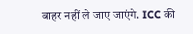बाहर नहीं ले जाए जाएंगे. ICC की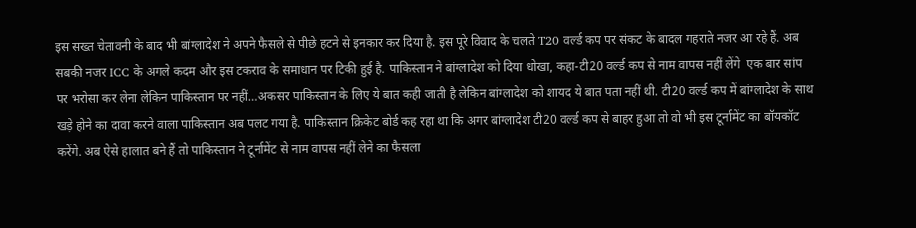इस सख्त चेतावनी के बाद भी बांग्लादेश ने अपने फैसले से पीछे हटने से इनकार कर दिया है. इस पूरे विवाद के चलते T20 वर्ल्ड कप पर संकट के बादल गहराते नजर आ रहे हैं. अब सबकी नजर ICC के अगले कदम और इस टकराव के समाधान पर टिकी हुई है. पाकिस्तान ने बांग्लादेश को दिया धोखा, कहा-टी20 वर्ल्ड कप से नाम वापस नहीं लेंगे  एक बार सांप पर भरोसा कर लेना लेकिन पाकिस्तान पर नहीं…अकसर पाकिस्तान के लिए ये बात कही जाती है लेकिन बांग्लादेश को शायद ये बात पता नहीं थी. टी20 वर्ल्ड कप में बांग्लादेश के साथ खड़े होने का दावा करने वाला पाकिस्तान अब पलट गया है. पाकिस्तान क्रिकेट बोर्ड कह रहा था कि अगर बांग्लादेश टी20 वर्ल्ड कप से बाहर हुआ तो वो भी इस टूर्नामेंट का बॉयकॉट करेंगे. अब ऐसे हालात बने हैं तो पाकिस्तान ने टूर्नामेंट से नाम वापस नहीं लेने का फैसला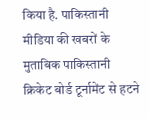किया है. पाकिस्तानी मीडिया की खबरों के मुताबिक पाकिस्तानी क्रिकेट बोर्ड टूर्नामेंट से हटने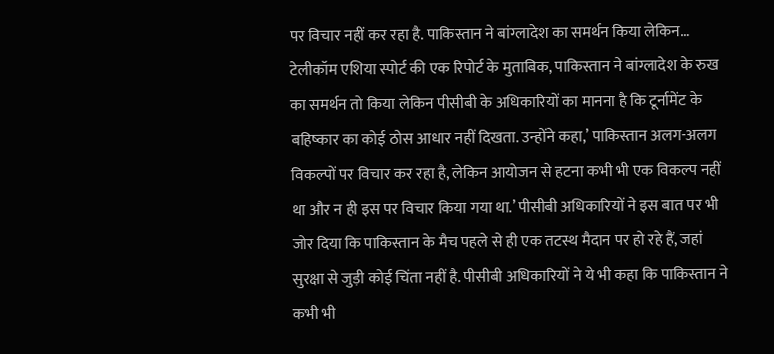पर विचार नहीं कर रहा है. पाकिस्तान ने बांग्लादेश का समर्थन किया लेकिन… टेलीकॉम एशिया स्पोर्ट की एक रिपोर्ट के मुताबिक, पाकिस्तान ने बांग्लादेश के रुख का समर्थन तो किया लेकिन पीसीबी के अधिकारियों का मानना है कि टूर्नामेंट के बहिष्कार का कोई ठोस आधार नहीं दिखता. उन्होंने कहा,’ पाकिस्तान अलग-अलग विकल्पों पर विचार कर रहा है, लेकिन आयोजन से हटना कभी भी एक विकल्प नहीं था और न ही इस पर विचार किया गया था.’ पीसीबी अधिकारियों ने इस बात पर भी जोर दिया कि पाकिस्तान के मैच पहले से ही एक तटस्थ मैदान पर हो रहे हैं, जहां सुरक्षा से जुड़ी कोई चिंता नहीं है. पीसीबी अधिकारियों ने ये भी कहा कि पाकिस्तान ने कभी भी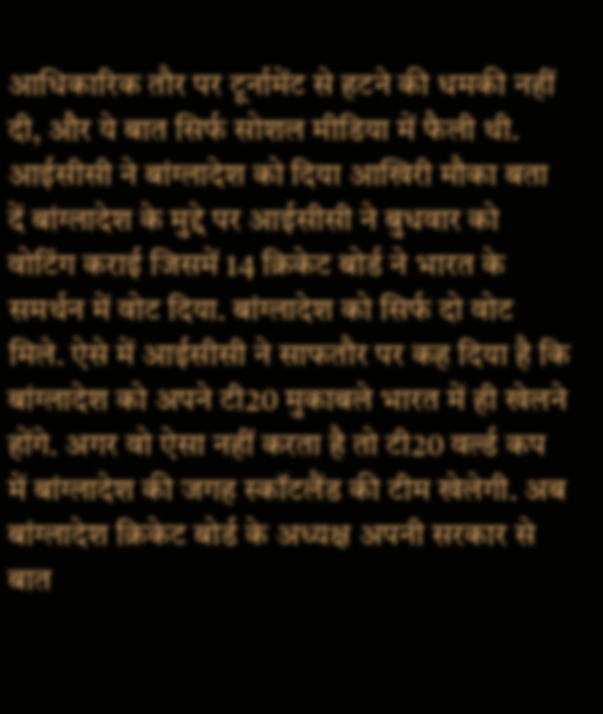आधिकारिक तौर पर टूर्नामेंट से हटने की धमकी नहीं दी, और ये बात सिर्फ सोशल मीडिया में फैली थी. आईसीसी ने बांग्लादेश को दिया आखिरी मौका बता दें बांग्लादेश के मुद्दे पर आईसीसी ने बुधवार को वोटिंग कराई जिसमें 14 क्रिकेट बोर्ड ने भारत के समर्थन में वोट दिया. बांग्लादेश को सिर्फ दो वोट मिले. ऐसे में आईसीसी ने साफतौर पर कह दिया है कि बांग्लादेश को अपने टी20 मुकाबले भारत में ही खेलने होंगे. अगर वो ऐसा नहीं करता है तो टी20 वर्ल्ड कप में बांग्लादेश की जगह स्कॉटलैंड की टीम खेलेगी. अब बांग्लादेश क्रिकेट बोर्ड के अध्यक्ष अपनी सरकार से बात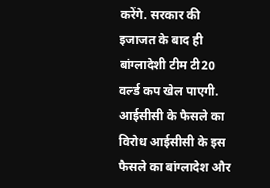करेंगे. सरकार की इजाजत के बाद ही बांग्लादेशी टीम टी20 वर्ल्ड कप खेल पाएगी. आईसीसी के फैसले का विरोध आईसीसी के इस फैसले का बांग्लादेश और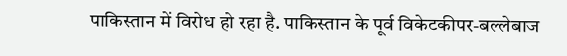पाकिस्तान में विरोध हो रहा है. पाकिस्तान के पूर्व विकेटकीपर-बल्लेबाज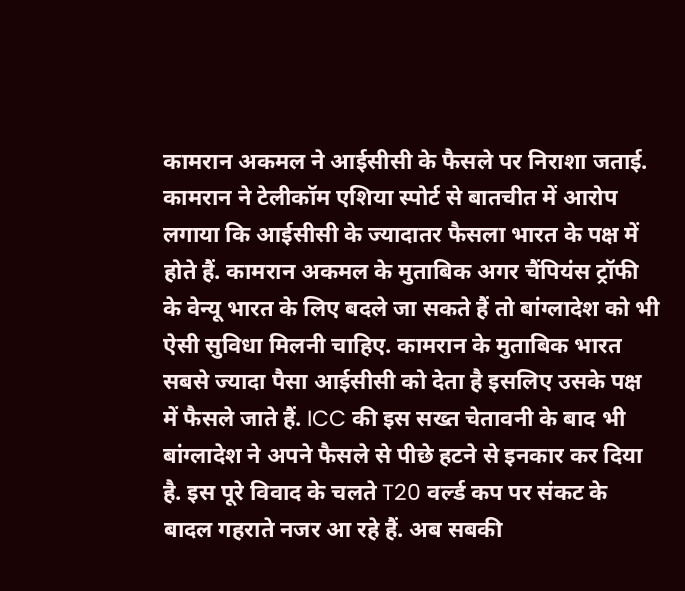कामरान अकमल ने आईसीसी के फैसले पर निराशा जताई. कामरान ने टेलीकॉम एशिया स्पोर्ट से बातचीत में आरोप लगाया कि आईसीसी के ज्यादातर फैसला भारत के पक्ष में होते हैं. कामरान अकमल के मुताबिक अगर चैंपियंस ट्रॉफी के वेन्यू भारत के लिए बदले जा सकते हैं तो बांग्लादेश को भी ऐसी सुविधा मिलनी चाहिए. कामरान के मुताबिक भारत सबसे ज्यादा पैसा आईसीसी को देता है इसलिए उसके पक्ष में फैसले जाते हैं. ICC की इस सख्त चेतावनी के बाद भी बांग्लादेश ने अपने फैसले से पीछे हटने से इनकार कर दिया है. इस पूरे विवाद के चलते T20 वर्ल्ड कप पर संकट के बादल गहराते नजर आ रहे हैं. अब सबकी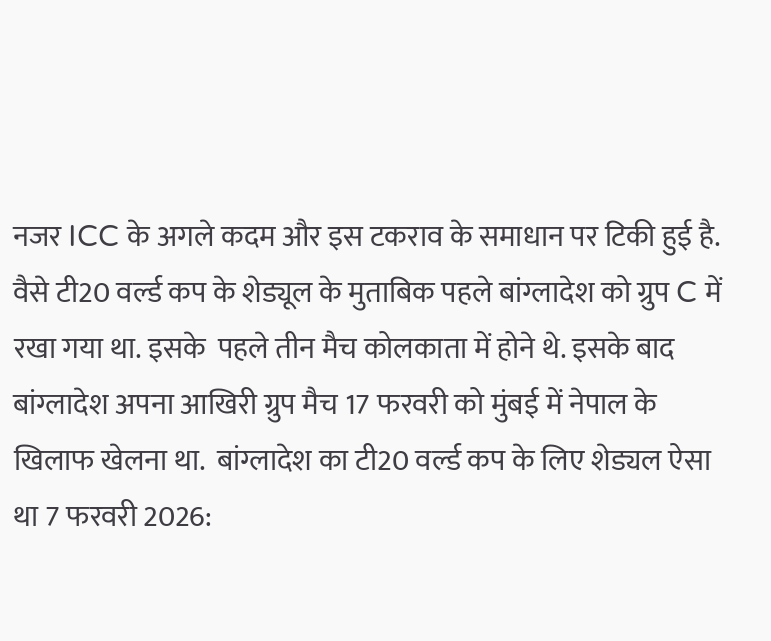नजर ICC के अगले कदम और इस टकराव के समाधान पर टिकी हुई है. वैसे टी20 वर्ल्ड कप के शेड्यूल के मुताबिक पहले बांग्लादेश को ग्रुप C में रखा गया था. इसके  पहले तीन मैच कोलकाता में होने थे. इसके बाद  बांग्लादेश अपना आखिरी ग्रुप मैच 17 फरवरी को मुंबई में नेपाल के खिलाफ खेलना था.  बांग्लादेश का टी20 वर्ल्ड कप के लिए शेड्यल ऐसा था 7 फरवरी 2026: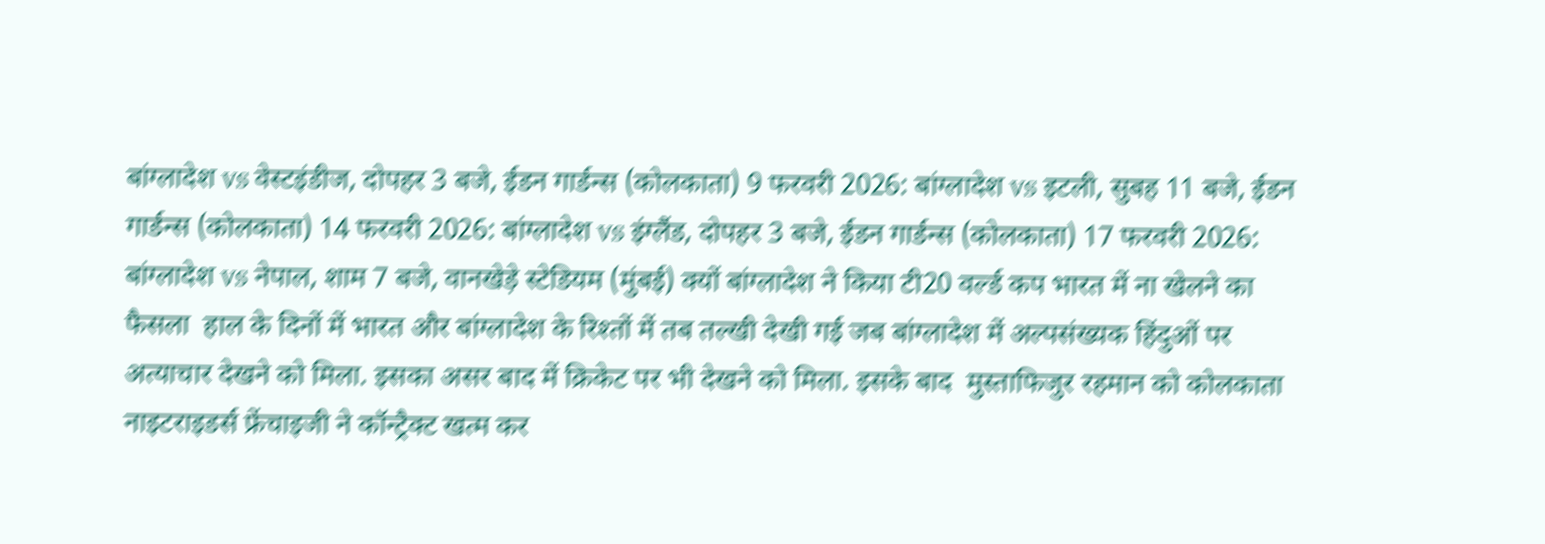बांग्लादेश vs वेस्टइंडीज, दोपहर 3 बजे, ईडन गार्डन्स (कोलकाता) 9 फरवरी 2026: बांग्लादेश vs इटली, सुबह 11 बजे, ईडन गार्डन्स (कोलकाता) 14 फरवरी 2026: बांग्लादेश vs इंग्लैंड, दोपहर 3 बजे, ईडन गार्डन्स (कोलकाता) 17 फरवरी 2026: बांग्लादेश vs नेपाल, शाम 7 बजे, वानखेड़े स्टेडियम (मुंबई) क्यों बांग्लादेश ने क‍िया टी20 वर्ल्ड कप भारत में ना खेलने का फैसला  हाल के दिनों में भारत और बांग्लादेश के रिश्तों में तब तल्खी देखी गई जब बांग्लादेश में अल्पसंख्यक हिंदुओं पर अत्याचार देखने को म‍िला. इसका असर बाद में क्रिकेट पर भी देखने को म‍िला. इसके बाद  मुस्ताफिजुर रहमान को कोलकाता नाइटराइडर्स फ्रेंचाइजी ने कॉन्ट्रैक्ट खत्म कर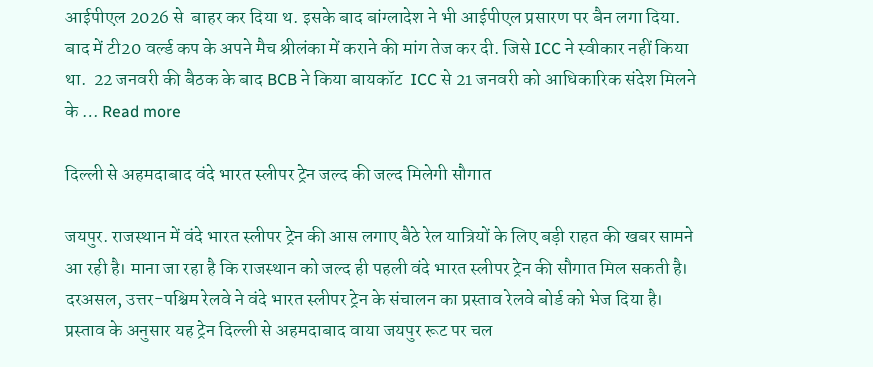आईपीएल 2026 से  बाहर कर दिया थ. इसके बाद बांग्लादेश ने भी आईपीएल प्रसारण पर बैन लगा द‍िया. बाद में टी20 वर्ल्ड कप के अपने मैच श्रीलंका में कराने की मांग तेज कर दी. जिसे ICC ने स्वीकार नहीं किया था.  22 जनवरी की बैठक के बाद BCB ने किया बायकॉट  ICC से 21 जनवरी को आधिकारिक संदेश मिलने के … Read more

दिल्ली से अहमदाबाद वंदे भारत स्लीपर ट्रेन जल्द की जल्द मिलेगी सौगात

जयपुर. राजस्थान में वंदे भारत स्लीपर ट्रेन की आस लगाए बैठे रेल यात्रियों के लिए बड़ी राहत की खबर सामने आ रही है। माना जा रहा है कि राजस्थान को जल्द ही पहली वंदे भारत स्लीपर ट्रेन की सौगात मिल सकती है। दरअसल, उत्तर-पश्चिम रेलवे ने वंदे भारत स्लीपर ट्रेन के संचालन का प्रस्ताव रेलवे बोर्ड को भेज दिया है। प्रस्ताव के अनुसार यह ट्रेन दिल्ली से अहमदाबाद वाया जयपुर रूट पर चल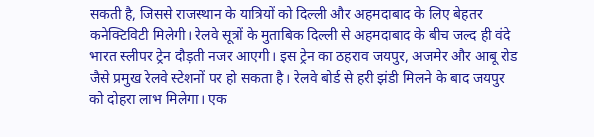सकती है, जिससे राजस्थान के यात्रियों को दिल्ली और अहमदाबाद के लिए बेहतर कनेक्टिविटी मिलेगी। रेलवे सूत्रों के मुताबिक दिल्ली से अहमदाबाद के बीच जल्द ही वंदे भारत स्लीपर ट्रेन दौड़ती नजर आएगी। इस ट्रेन का ठहराव जयपुर, अजमेर और आबू रोड जैसे प्रमुख रेलवे स्टेशनों पर हो सकता है। रेलवे बोर्ड से हरी झंडी मिलने के बाद जयपुर को दोहरा लाभ मिलेगा। एक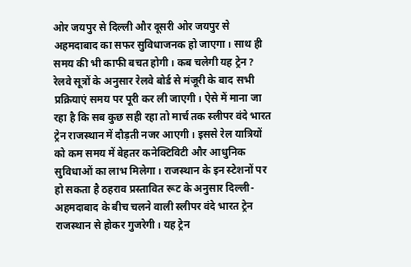ओर जयपुर से दिल्ली और दूसरी ओर जयपुर से अहमदाबाद का सफर सुविधाजनक हो जाएगा। साथ ही समय की भी काफी बचत होगी। कब चलेगी यह ट्रेन? रेलवे सूत्रों के अनुसार रेलवे बोर्ड से मंजूरी के बाद सभी प्रक्रियाएं समय पर पूरी कर ली जाएगी। ऐसे में माना जा रहा है कि सब कुछ सही रहा तो मार्च तक स्लीपर वंदे भारत ट्रेन राजस्थान में दौड़ती नजर आएगी। इससे रेल यात्रियों को कम समय में बेहतर कनेक्टिविटी और आधुनिक सुविधाओं का लाभ मिलेगा। राजस्थान के इन स्टेशनों पर हो सकता है ठहराव प्रस्तावित रूट के अनुसार दिल्ली-अहमदाबाद के बीच चलने वाली स्लीपर वंदे भारत ट्रेन राजस्थान से होकर गुजरेगी। यह ट्रेन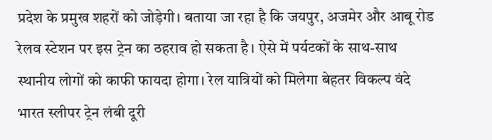प्रदेश के प्रमुख शहरों को जोड़ेगी। बताया जा रहा है कि जयपुर, अजमेर और आबू रोड रेलव स्टेशन पर इस ट्रेन का ठहराव हो सकता है। ऐसे में पर्यटकों के साथ-साथ स्थानीय लोगों को काफी फायदा होगा। रेल यात्रियों को मिलेगा बेहतर विकल्प वंदे भारत स्लीपर ट्रेन लंबी दूरी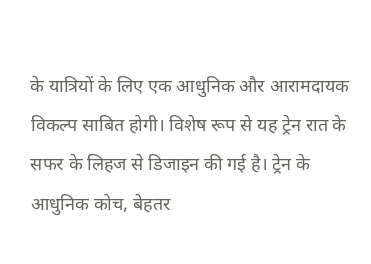के यात्रियों के लिए एक आधुनिक और आरामदायक विकल्प साबित होगी। विशेष रूप से यह ट्रेन रात के सफर के लिहज से डिजाइन की गई है। ट्रेन के आधुनिक कोच, बेहतर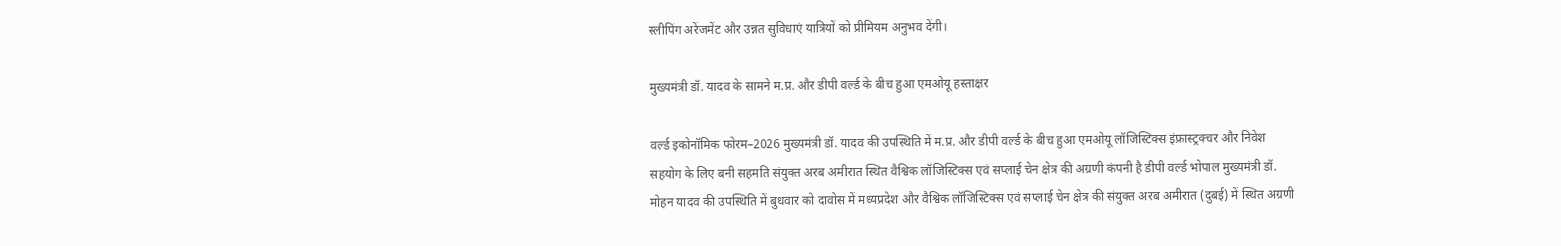स्लीपिंग अरेंजमेंट और उन्नत सुविधाएं यात्रियों को प्रीमियम अनुभव देंगी।

मुख्यमंत्री डॉ. यादव के सामने म.प्र. और डीपी वर्ल्ड के बीच हुआ एमओयू हस्ताक्षर

वर्ल्ड इकोनॉमिक फोरम–2026 मुख्यमंत्री डॉ. यादव की उपस्थिति में म.प्र. और डीपी वर्ल्ड के बीच हुआ एमओयू लॉजिस्टिक्स इंफ्रास्ट्रक्चर और निवेश सहयोग के लिए बनी सहमति संयुक्त अरब अमीरात स्थित वैश्विक लॉजिस्टिक्स एवं सप्लाई चेन क्षेत्र की अग्रणी कंपनी है डीपी वर्ल्ड भोपाल मुख्यमंत्री डॉ. मोहन यादव की उपस्थिति में बुधवार को दावोस में मध्यप्रदेश और वैश्विक लॉजिस्टिक्स एवं सप्लाई चेन क्षेत्र की संयुक्त अरब अमीरात (दुबई) में स्थित अग्रणी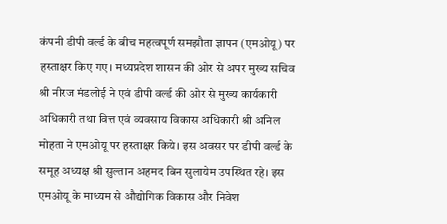कंपनी डीपी वर्ल्ड के बीच महत्वपूर्ण समझौता ज्ञापन (एमओयू) पर हस्ताक्षर किए गए। मध्यप्रदेश शासन की ओर से अपर मुख्य सचिव श्री नीरज मंडलोई ने एवं डीपी वर्ल्ड की ओर से मुख्य कार्यकारी अधिकारी तथा वित्त एवं व्यवसाय विकास अधिकारी श्री अनिल मोहता ने एमओयू पर हस्ताक्षर किये। इस अवसर पर डीपी वर्ल्ड के समूह अध्यक्ष श्री सुल्तान अहमद बिन सुलायेम उपस्थित रहे। इस एमओयू के माध्यम से औद्योगिक विकास और निवेश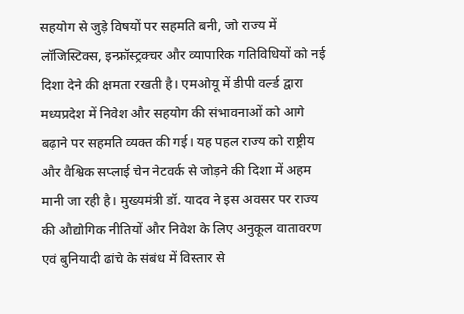सहयोग से जुड़े विषयों पर सहमति बनी, जो राज्य में लॉजिस्टिक्स, इन्फ्रॉस्ट्रक्चर और व्यापारिक गतिविधियों को नई दिशा देने की क्षमता रखती है। एमओयू में डीपी वर्ल्ड द्वारा मध्यप्रदेश में निवेश और सहयोग की संभावनाओं को आगे बढ़ाने पर सहमति व्यक्त की गई। यह पहल राज्य को राष्ट्रीय और वैश्विक सप्लाई चेन नेटवर्क से जोड़ने की दिशा में अहम मानी जा रही है। मुख्यमंत्री डॉ. यादव ने इस अवसर पर राज्य की औद्योगिक नीतियों और निवेश के लिए अनुकूल वातावरण एवं बुनियादी ढांचे के संबंध में विस्तार से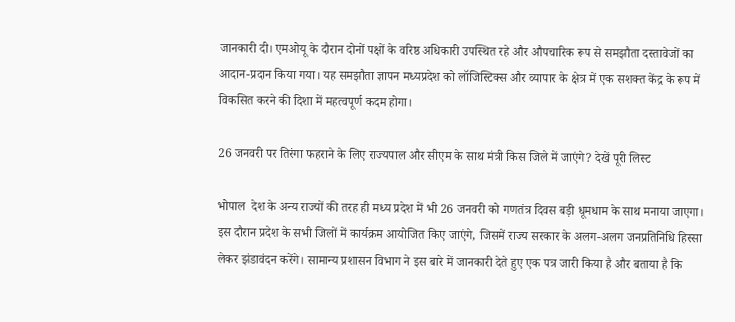जानकारी दी। एमओयू के दौरान दोनों पक्षों के वरिष्ठ अधिकारी उपस्थित रहे और औपचारिक रूप से समझौता दस्तावेजों का आदान-प्रदान किया गया। यह समझौता ज्ञापन मध्यप्रदेश को लॉजिस्टिक्स और व्यापार के क्षेत्र में एक सशक्त केंद्र के रूप में विकसित करने की दिशा में महत्वपूर्ण कदम होगा।

26 जनवरी पर तिरंगा फहराने के लिए राज्यपाल और सीएम के साथ मंत्री किस जिले में जाएंगे? देखें पूरी लिस्ट

भोपाल  देश के अन्य राज्यों की तरह ही मध्य प्रदेश में भी 26 जनवरी को गणतंत्र दिवस बड़ी धूमधाम के साथ मनाया जाएगा। इस दौरान प्रदेश के सभी जिलों में कार्यक्रम आयोजित किए जाएंगे, जिसमें राज्य सरकार के अलग-अलग जनप्रतिनिधि हिस्सा लेकर झंडावंदन करेंगे। सामान्य प्रशासन विभाग ने इस बारे में जानकारी देते हुए एक पत्र जारी किया है और बताया है कि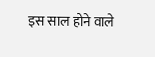इस साल होने वाले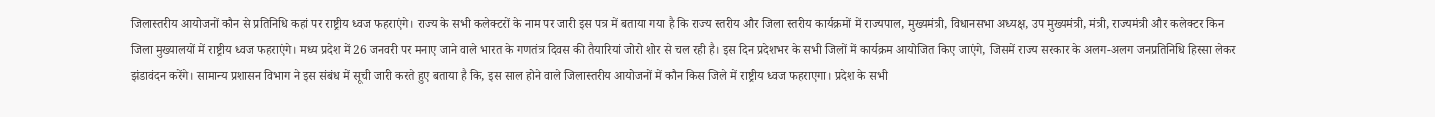जिलास्तरीय आयोजनों कौन से प्रतिनिधि कहां पर राष्ट्रीय ध्वज फहराएंगे। राज्य के सभी कलेक्टरों के नाम पर जारी इस पत्र में बताया गया है कि राज्य स्तरीय और जिला स्तरीय कार्यक्रमों में राज्यपाल, मुख्यमंत्री, विधानसभा अध्यक्ष, उप मुख्यमंत्री, मंत्री, राज्यमंत्री और कलेक्टर किन जिला मुख्यालयों में राष्ट्रीय ध्वज फहराएंगे। मध्य प्रदेश में 26 जनवरी पर मनाए जाने वाले भारत के गणतंत्र दिवस की तैयारियां जोरो शोर से चल रही है। इस दिन प्रदेशभर के सभी जिलों में कार्यक्रम आयोजित किए जाएंगे, जिसमें राज्य सरकार के अलग-अलग जनप्रतिनिधि हिस्सा लेकर झंडावंदन करेंगे। सामान्य प्रशासन विभाग ने इस संबंध में सूची जारी करते हुए बताया है कि, इस साल होने वाले जिलास्तरीय आयोजनों में कौन किस जिले में राष्ट्रीय ध्वज फहराएगा। प्रदेश के सभी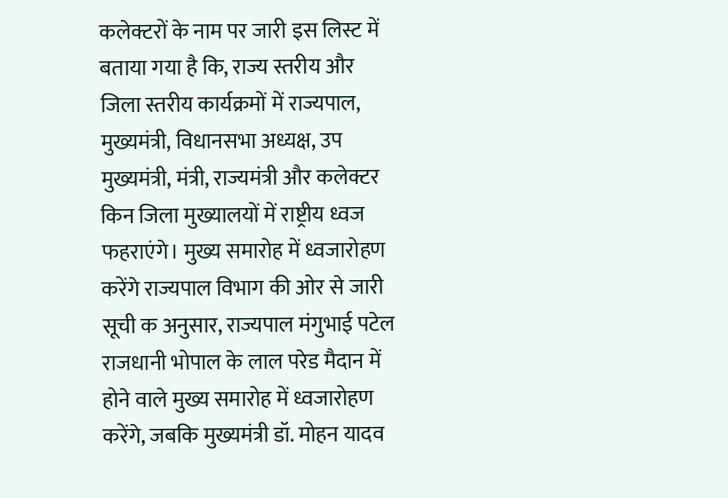कलेक्टरों के नाम पर जारी इस लिस्ट में बताया गया है कि, राज्य स्तरीय और जिला स्तरीय कार्यक्रमों में राज्यपाल, मुख्यमंत्री, विधानसभा अध्यक्ष, उप मुख्यमंत्री, मंत्री, राज्यमंत्री और कलेक्टर किन जिला मुख्यालयों में राष्ट्रीय ध्वज फहराएंगे। मुख्य समारोह में ध्वजारोहण करेंगे राज्यपाल विभाग की ओर से जारी सूची क अनुसार, राज्यपाल मंगुभाई पटेल राजधानी भोपाल के लाल परेड मैदान में होने वाले मुख्य समारोह में ध्वजारोहण करेंगे, जबकि मुख्यमंत्री डॉ. मोहन यादव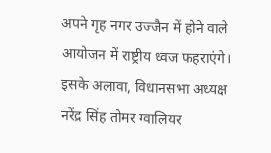अपने गृह नगर उज्जैन में होने वाले आयोजन में राष्ट्रीय ध्वज फहराएंगे। इसके अलावा, विधानसभा अध्यक्ष नरेंद्र सिंह तोमर ग्वालियर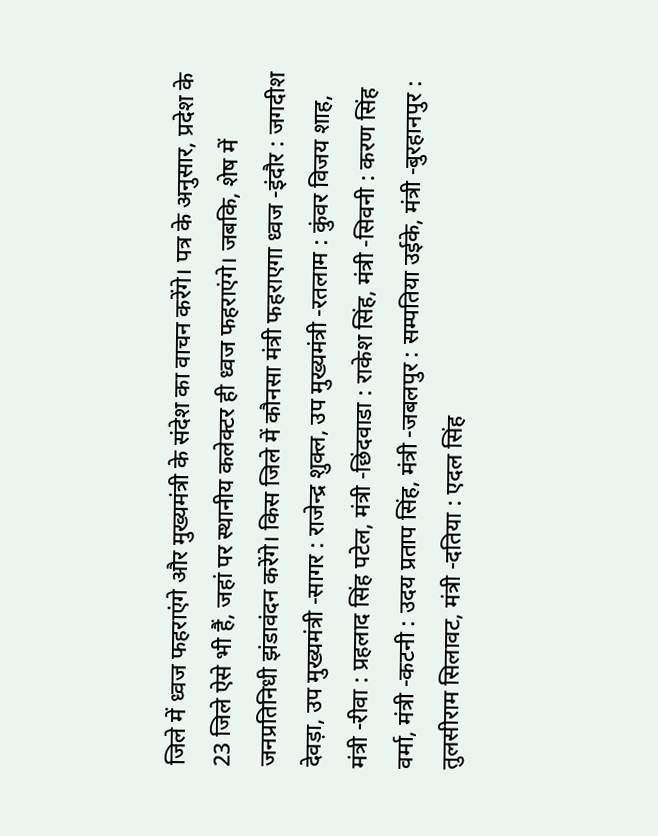जिले में ध्वज फहराएंगे और मुख्यमंत्री के संदेश का वाचन करेंगे। पत्र के अनुसार, प्रदेश के 23 जिले ऐसे भी हैं, जहां पर स्थानीय कलेक्टर ही ध्वज फहराएंगे। जबकि, शेष में जनप्रतिनिधी झंडावंदन करेंगे। किस जिले में कौनसा मंत्री फहराएगा ध्वज -इंदौर : जगदीश देवड़ा, उप मुख्यमंत्री -सागर : राजेन्द्र शुक्ल, उप मुख्यमंत्री -रतलाम : कुंवर विजय शाह, मंत्री -रीवा : प्रहलाद सिंह पटेल, मंत्री -छिंदवाडा : राकेश सिंह, मंत्री -सिवनी : करण सिंह वर्मा, मंत्री -कटनी : उदय प्रताप सिंह, मंत्री -जबलपुर : सम्पतिया उईके, मंत्री -बुरहानपुर : तुलसीराम सिलावट, मंत्री -दतिया : एदल सिंह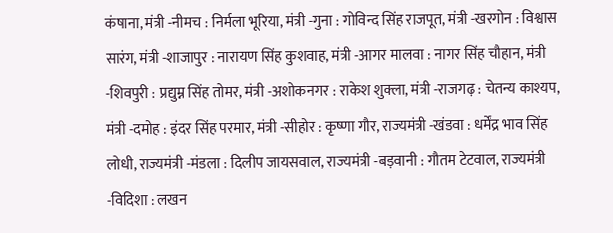कंषाना, मंत्री -नीमच : निर्मला भूरिया, मंत्री -गुना : गोविन्द सिंह राजपूत, मंत्री -खरगोन : विश्वास सारंग, मंत्री -शाजापुर : नारायण सिंह कुशवाह, मंत्री -आगर मालवा : नागर सिंह चौहान, मंत्री -शिवपुरी : प्रद्युम्न सिंह तोमर, मंत्री -अशोकनगर : राकेश शुक्ला, मंत्री -राजगढ़ : चेतन्य काश्यप, मंत्री -दमोह : इंदर सिंह परमार, मंत्री -सीहोर : कृष्णा गौर, राज्यमंत्री -खंडवा : धर्मेंद्र भाव सिंह लोधी, राज्यमंत्री -मंडला : दिलीप जायसवाल, राज्यमंत्री -बड़वानी : गौतम टेटवाल, राज्यमंत्री -विदिशा : लखन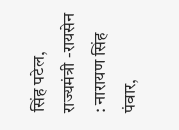सिंह पटेल, राज्यमंत्री -रायसेन : नारायण सिंह पंवार,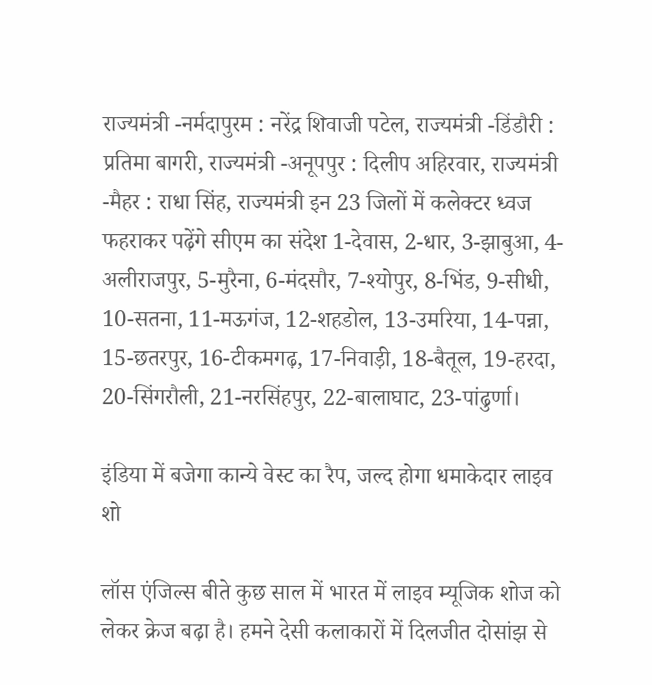राज्यमंत्री -नर्मदापुरम : नरेंद्र शिवाजी पटेल, राज्यमंत्री -डिंडौरी : प्रतिमा बागरी, राज्यमंत्री -अनूपपुर : दिलीप अहिरवार, राज्यमंत्री -मैहर : राधा सिंह, राज्यमंत्री इन 23 जिलों में कलेक्टर ध्वज फहराकर पढ़ेंगे सीएम का संदेश 1-देवास, 2-धार, 3-झाबुआ, 4-अलीराजपुर, 5-मुरैना, 6-मंदसौर, 7-श्योपुर, 8-भिंड, 9-सीधी, 10-सतना, 11-मऊगंज, 12-शहडोल, 13-उमरिया, 14-पन्ना, 15-छतरपुर, 16-टीकमगढ़, 17-निवाड़ी, 18-बैतूल, 19-हरदा, 20-सिंगरौली, 21-नरसिंहपुर, 22-बालाघाट, 23-पांढुर्णा।

इंडिया में बजेगा कान्‍ये वेस्‍ट का रैप, जल्द होगा धमाकेदार लाइव शो

लॉस एंजिल्स बीते कुछ साल में भारत में लाइव म्‍यूजिक शोज को लेकर क्रेज बढ़ा है। हमने देसी कलाकारों में दिलजीत दोसांझ से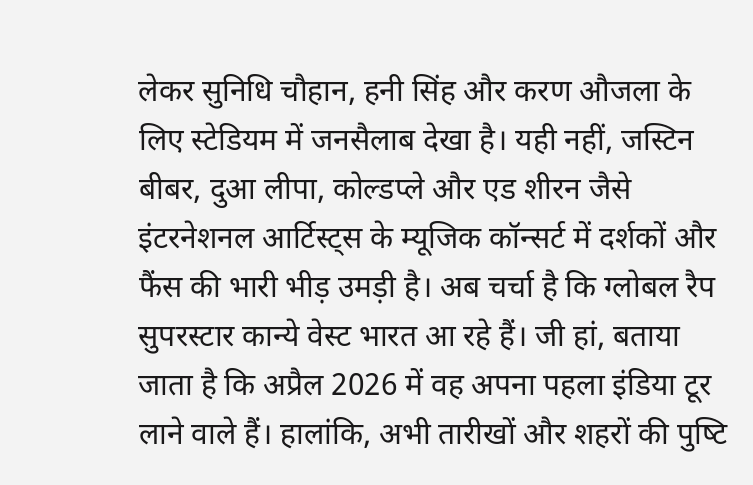लेकर सुनिध‍ि चौहान, हनी सिंह और करण औजला के लिए स्‍टेडियम में जनसैलाब देखा है। यही नहीं, जस्‍ट‍िन बीबर, दुआ लीपा, कोल्‍डप्‍ले और एड शीरन जैसे इंटरनेशनल आर्टिस्‍ट्स के म्‍यूजिक कॉन्‍सर्ट में दर्शकों और फैंस की भारी भीड़ उमड़ी है। अब चर्चा है कि ग्लोबल रैप सुपरस्टार कान्ये वेस्ट भारत आ रहे हैं। जी हां, बताया जाता है कि अप्रैल 2026 में वह अपना पहला इंडिया टूर लाने वाले हैं। हालांकि, अभी तारीखों और शहरों की पुष्‍ट‍ि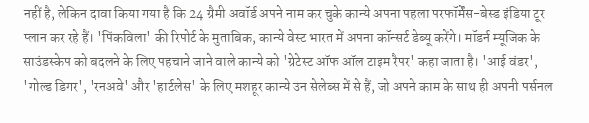नहीं है, लेकिन दावा किया गया है कि 24 ग्रैमी अवॉर्ड अपने नाम कर चुके कान्‍ये अपना पहला परफॉर्मेंस-बेस्ड इंडिया टूर प्लान कर रहे हैं। 'पिंकविला' की रिपोर्ट के मुताबिक, कान्ये वेस्‍ट भारत में अपना कॉन्सर्ट डेब्यू करेंगे। मॉडर्न म्यूजिक के साउंडस्केप को बदलने के लिए पहचाने जाने वाले कान्‍ये को 'ग्रेटेस्‍ट ऑफ ऑल टाइम रैपर' कहा जाता है। 'आई वंडर', 'गोल्‍ड डिगर', 'रनअवे' और 'हार्टलेस' के लिए मशहूर कान्‍ये उन सेलेब्‍स में से हैं, जो अपने काम के साथ ही अपनी पर्सनल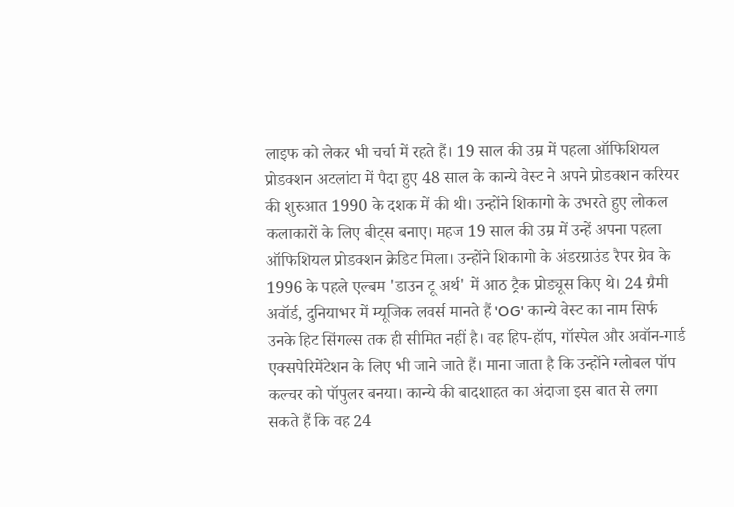लाइफ को लेकर भी चर्चा में रहते हैं। 19 साल की उम्र में पहला ऑफिशियल प्रोडक्‍शन अटलांटा में पैदा हुए 48 साल के कान्‍ये वेस्ट ने अपने प्रोडक्शन करियर की शुरुआत 1990 के दशक में की थी। उन्‍होंने शिकागो के उभरते हुए लोकल कलाकारों के लिए बीट्स बनाए। महज 19 साल की उम्र में उन्‍हें अपना पहला ऑफिशियल प्रोडक्शन क्रेडिट मिला। उन्होंने शिकागो के अंडरग्राउंड रैपर ग्रेव के 1996 के पहले एल्बम 'डाउन टू अर्थ' में आठ ट्रैक प्रोड्यूस किए थे। 24 ग्रैमी अवॉर्ड, दुनियाभर में म्‍यूजिक लवर्स मानते हैं 'OG' कान्ये वेस्ट का नाम सिर्फ उनके हिट सिंगल्स तक ही सीमित नहीं है। वह हिप-हॉप, गॉस्पेल और अवॉन-गार्ड एक्सपेरिमेंटेशन के लिए भी जाने जाते हैं। माना जाता है कि उन्‍होंने ग्लोबल पॉप कल्चर को पॉपुलर बनया। कान्‍ये की बादशाहत का अंदाजा इस बात से लगा सकते हैं कि वह 24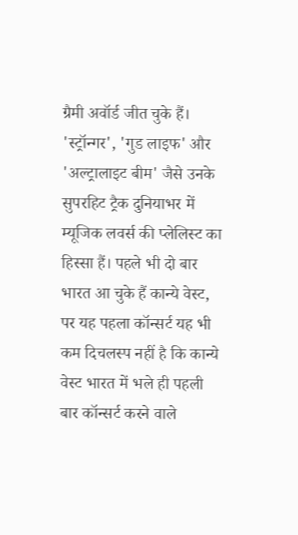ग्रैमी अवॉर्ड जीत चुके हैं। 'स्ट्रॉन्गर', 'गुड लाइफ' और 'अल्ट्रालाइट बीम' जैसे उनके सुपरहिट ट्रैक दुनियाभर में म्‍यूजिक लवर्स की प्लेलिस्ट का हिस्‍सा हैं। पहले भी दो बार भारत आ चुके हैं कान्‍ये वेस्‍ट, पर यह पहला कॉन्‍सर्ट यह भी कम दिचलस्‍प नहीं है कि कान्‍ये वेस्‍ट भारत में भले ही पहली बार कॉन्‍सर्ट करने वाले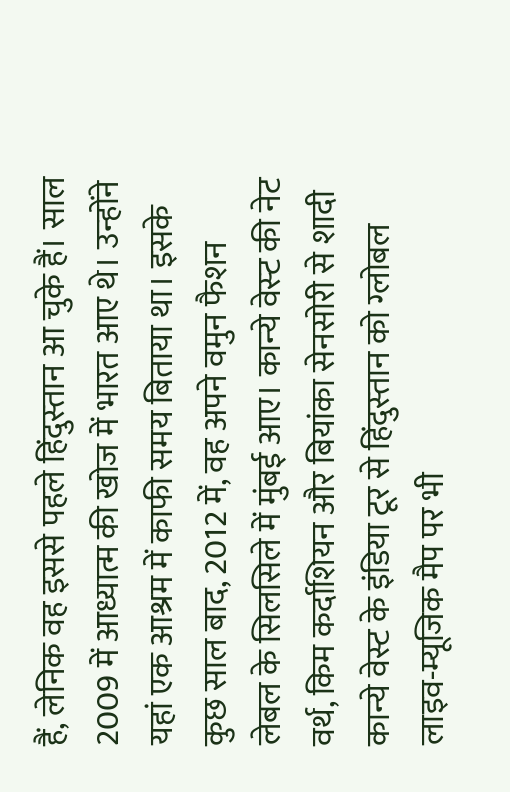हैं, लेनिक वह इससे पहले हिंदुस्‍तान आ चुके हैं। साल 2009 में आध्यात्म की खोज में भारत आए थे। उन्‍होंने यहां एक आश्रम में काफी समय बिताया था। इसके कुछ साल बाद, 2012 में, वह अपने वमुन फैशन लेबल के सिलसिले में मुंबई आए। कान्‍ये वेस्‍ट की नेट वर्थ, किम कर्दाश‍ियन और बियांका सेनसोरी से शादी कान्‍ये वेस्ट के इंडिया टूर से हिंदुस्‍तान को ग्लोबल लाइव-म्यूजिक मैप पर भी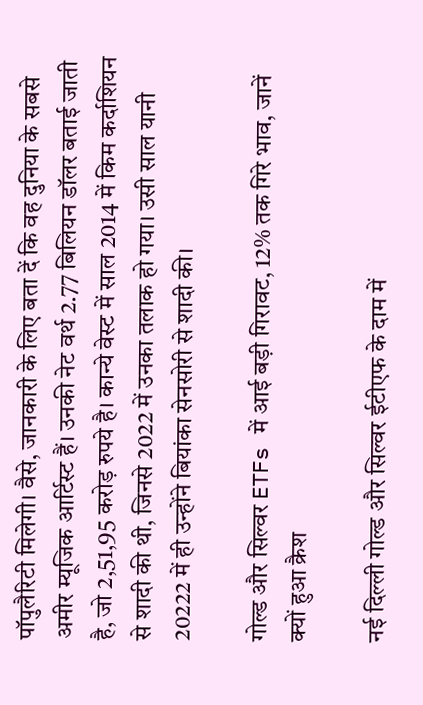पॉपुलैरिटी मिलेगी। वैसे, जानकारी के लिए बता दें कि वह दुनिया के सबसे अमीर म्‍यूजिक आर्टिस्‍ट हैं। उनकी नेट वर्थ 2.77 बिलियन डॉलर बताई जाती है, जो 2,51,95 करोड़ रुपये है। कान्‍ये वेस्‍ट में साल 2014 में किम कर्दाश‍ियन से शादी की थी, जिनसे 2022 में उनका तलाक हो गया। उसी साल यानी 20222 में ही उन्‍होंने बियांका सेनसोरी से शादी की।

गोल्‍ड और सिल्‍वर ETFs में आई बड़ी गिरावट, 12% तक गिरे भाव, जानें क्यों हुआ क्रैश

नई दिल्‍ली गोल्‍ड और सिल्‍वर ईटीएफ के दाम में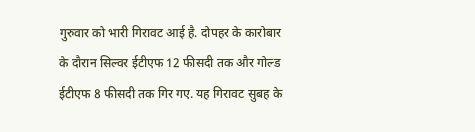गुरुवार को भारी गिरावट आई है. दोपहर के कारोबार के दौरान सिल्‍वर ईटीएफ 12 फीसदी तक और गोल्‍ड ईटीएफ 8 फीसदी तक गिर गए. यह गिरावट सुबह के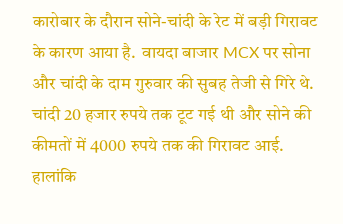कारोबार के दौरान सोने-चांदी के रेट में बड़ी गिरावट के कारण आया है.  वायदा बाजार MCX पर सोना और चांदी के दाम गुरुवार की सुबह तेजी से गिरे थे. चांदी 20 हजार रुपये तक टूट गई थी और सोने की कीमतों में 4000 रुपये तक की गिरावट आई. हालांकि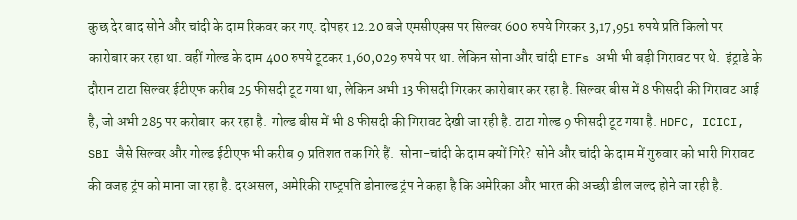कुछ देर बाद सोने और चांदी के दाम रिकवर कर गए. दोपहर 12.20 बजे एमसीएक्‍स पर सिल्‍वर 600 रुपये गिरकर 3,17,951 रुपये प्रति किलो पर कारोबार कर रहा था. वहीं गोल्‍ड के दाम 400 रुपये टूटकर 1,60,029 रुपये पर था. लेकिन सोना और चांदी ETFs अभी भी बड़ी गिरावट पर थे.  इंट्राडे के दौरान टाटा सिल्‍वर ईटीएफ करीब 25 फीसदी टूट गया था, लेकिन अभी 13 फीसदी गिरकर कारोबार कर रहा है. सिल्‍वर बीस में 8 फीसदी की गिरावट आई है, जो अभी 285 पर करोबार  कर रहा है.  गोल्‍ड बीस में भी 8 फीसदी की गिरावट देखी जा रही है. टाटा गोल्‍ड 9 फीसदी टूट गया है. HDFC, ICICI, SBI जैसे सिल्‍वर और गोल्‍ड ईटीएफ भी करीब 9 प्रतिशत त‍क गिरे हैं.  सोना-चांदी के दाम क्‍यों गिरे?  सोने और चांदी के दाम में गुरुवार को भारी गिरावट की वजह ट्रंप को माना जा रहा है. दरअसल, अमेरिकी राष्‍ट्रपति डोनाल्‍ड ट्रंप ने कहा है कि अमेरिका और भारत की अच्‍छी डील जल्‍द होने जा रही है.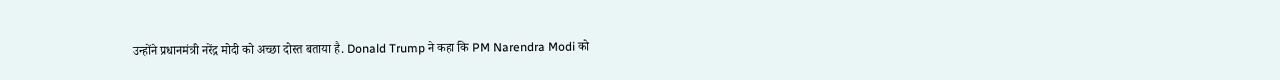उन्‍होंने प्रधानमंत्री नरेंद्र मोदी को अच्‍छा दोस्‍त बताया है. Donald Trump ने कहा कि PM Narendra Modi को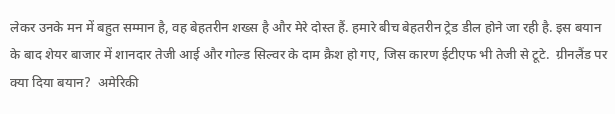लेकर उनके मन में बहुत सम्मान है, वह बेहतरीन शख्स है और मेरे दोस्त हैं. हमारे बीच बेहतरीन ट्रेड डील होने जा रही है. इस बयान के बाद शेयर बाजार में शानदार तेजी आई और गोल्‍ड सिल्‍वर के दाम क्रैश हो गए, जिस कारण ईटीएफ भी तेजी से टूटे.  ग्रीनलैंड पर क्‍या दिया बयान?  अमेरिकी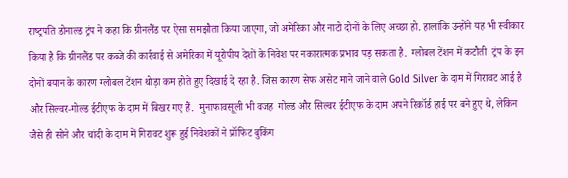राष्‍ट्रपति डोनाल्‍ड ट्रंप ने कहा कि ग्रीनलैंड पर ऐसा समझौता किया जाएगा, जो अमेरिका और नाटो दोनों के लिए अच्‍छा हो. हालांकि उन्‍होंने यह भी स्‍वीकार किया है कि ग्रीनलैंड पर कब्‍जे की कार्रवाई से अमेरिका में यूरोपीय देशों के निवेश पर नकारात्‍मक प्रभाव पड़ सकता है.  ग्‍लोबल टेंशन में कटौती  ट्रंप के इन दोनों बयान के कारण ग्‍लोबल टेंशन थोड़ा कम होते हुए दिखाई दे रहा है. जिस कारण सेफ असेट माने जाने वाले Gold Silver के दाम में गिरावट आई है और सिल्‍वर-गोल्‍ड ईटीएफ के दाम में बिखर गए हैं.  मुनाफावसूली भी वजह  गोल्‍ड और सिल्‍वर ईटीएफ के दाम अपने रिकॉर्ड हाई पर बने हुए थे, लेकिन जैसे ही सोने और चांदी के दाम में गिरावट शुरू हुई निवेशकों ने प्रॉफिट बुकिंग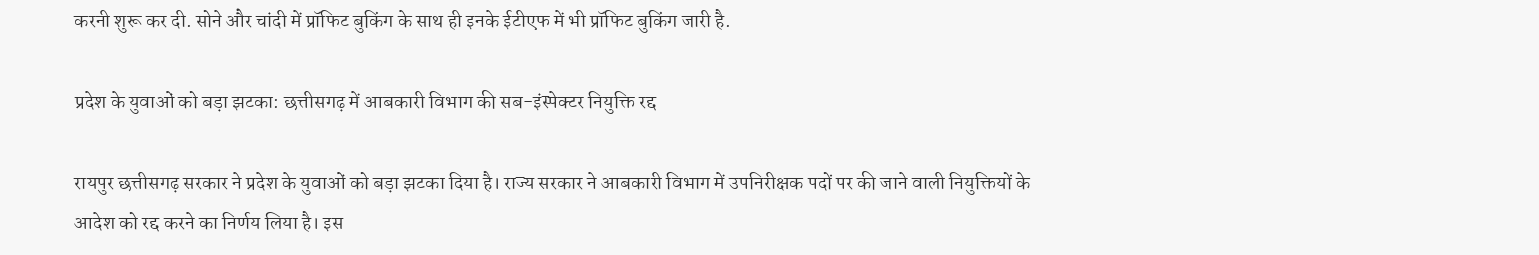करनी शुरू कर दी. सोने और चांदी में प्रॉफिट बुकिंग के साथ ही इनके ईटीएफ में भी प्रॉफिट बुकिंग जारी है.

प्रदेश के युवाओं को बड़ा झटका: छत्तीसगढ़ में आबकारी विभाग की सब-इंस्पेक्टर नियुक्ति रद्द

रायपुर छत्तीसगढ़ सरकार ने प्रदेश के युवाओं को बड़ा झटका दिया है। राज्य सरकार ने आबकारी विभाग में उपनिरीक्षक पदों पर की जाने वाली नियुक्तियों के आदेश को रद्द करने का निर्णय लिया है। इस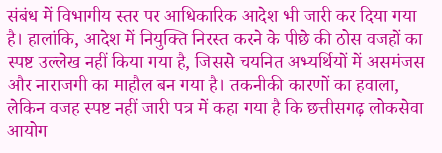संबंध में विभागीय स्तर पर आधिकारिक आदेश भी जारी कर दिया गया है। हालांकि, आदेश में नियुक्ति निरस्त करने के पीछे की ठोस वजहों का स्पष्ट उल्लेख नहीं किया गया है, जिससे चयनित अभ्यर्थियों में असमंजस और नाराजगी का माहौल बन गया है। तकनीकी कारणों का हवाला, लेकिन वजह स्पष्ट नहीं जारी पत्र में कहा गया है कि छत्तीसगढ़ लोकसेवा आयोग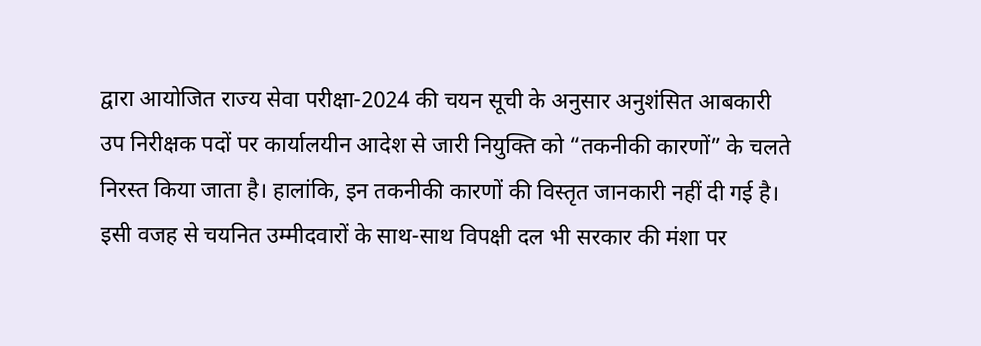द्वारा आयोजित राज्य सेवा परीक्षा-2024 की चयन सूची के अनुसार अनुशंसित आबकारी उप निरीक्षक पदों पर कार्यालयीन आदेश से जारी नियुक्ति को “तकनीकी कारणों” के चलते निरस्त किया जाता है। हालांकि, इन तकनीकी कारणों की विस्तृत जानकारी नहीं दी गई है। इसी वजह से चयनित उम्मीदवारों के साथ-साथ विपक्षी दल भी सरकार की मंशा पर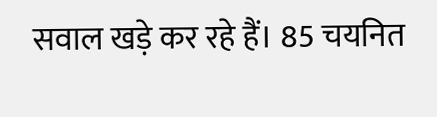सवाल खड़े कर रहे हैं। 85 चयनित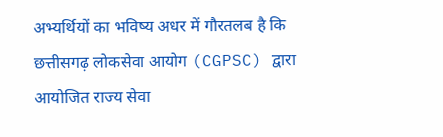अभ्यर्थियों का भविष्य अधर में गौरतलब है कि छत्तीसगढ़ लोकसेवा आयोग (CGPSC) द्वारा आयोजित राज्य सेवा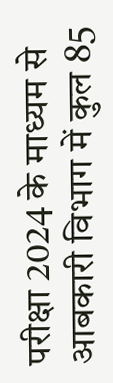परीक्षा 2024 के माध्यम से आबकारी विभाग में कुल 85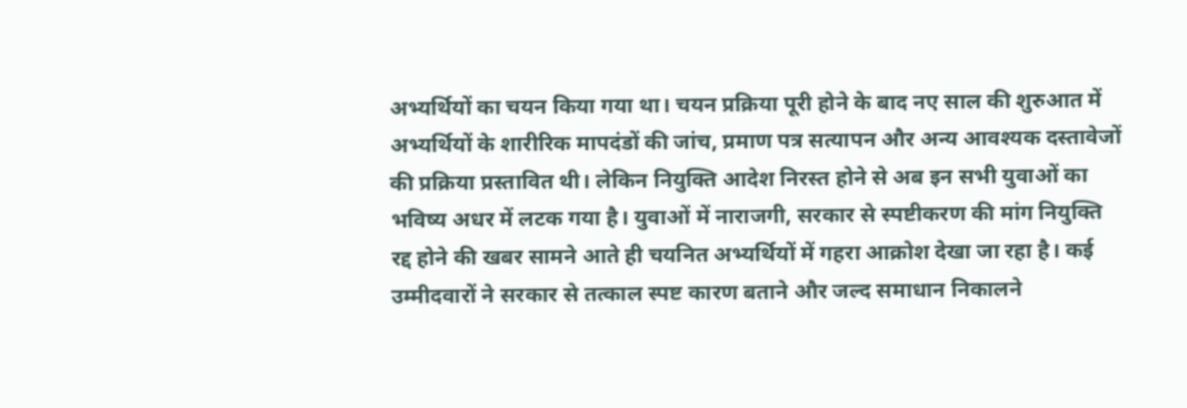अभ्यर्थियों का चयन किया गया था। चयन प्रक्रिया पूरी होने के बाद नए साल की शुरुआत में अभ्यर्थियों के शारीरिक मापदंडों की जांच, प्रमाण पत्र सत्यापन और अन्य आवश्यक दस्तावेजों की प्रक्रिया प्रस्तावित थी। लेकिन नियुक्ति आदेश निरस्त होने से अब इन सभी युवाओं का भविष्य अधर में लटक गया है। युवाओं में नाराजगी, सरकार से स्पष्टीकरण की मांग नियुक्ति रद्द होने की खबर सामने आते ही चयनित अभ्यर्थियों में गहरा आक्रोश देखा जा रहा है। कई उम्मीदवारों ने सरकार से तत्काल स्पष्ट कारण बताने और जल्द समाधान निकालने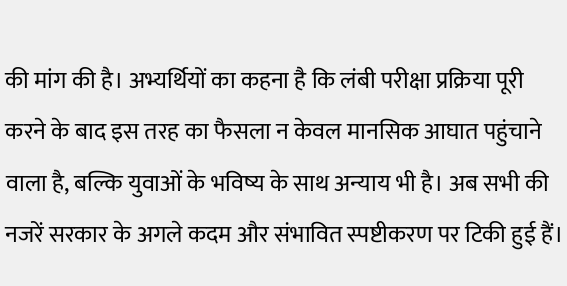की मांग की है। अभ्यर्थियों का कहना है कि लंबी परीक्षा प्रक्रिया पूरी करने के बाद इस तरह का फैसला न केवल मानसिक आघात पहुंचाने वाला है, बल्कि युवाओं के भविष्य के साथ अन्याय भी है। अब सभी की नजरें सरकार के अगले कदम और संभावित स्पष्टीकरण पर टिकी हुई हैं।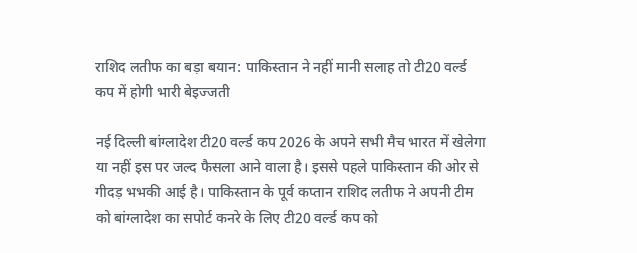राशिद लतीफ का बड़ा बयान: पाकिस्तान ने नहीं मानी सलाह तो टी20 वर्ल्ड कप में होगी भारी बेइज्जती

नई दिल्ली बांग्लादेश टी20 वर्ल्ड कप 2026 के अपने सभी मैच भारत में खेलेगा या नहीं इस पर जल्द फैसला आने वाला है। इससे पहले पाकिस्तान की ओर से गीदड़ भभकी आई है। पाकिस्तान के पूर्व कप्तान राशिद लतीफ ने अपनी टीम को बांग्लादेश का सपोर्ट कनरे के लिए टी20 वर्ल्ड कप को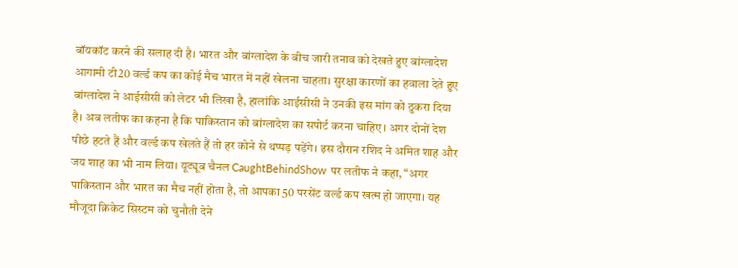बॉयकॉट करने की सलाह दी है। भारत और बांग्लादेश के बीच जारी तनाव को देखते हुए बांग्लादेश आगामी टी20 वर्ल्ड कप का कोई मैच भारत में नहीं खेलना चाहता। सुरक्षा कारणों का हवाला देते हुए बांग्लादेश ने आईसीसी को लेटर भी लिखा है, हालांकि आईसीसी ने उनकी इस मांग को ठुकरा दिया है। अब लतीफ का कहना है कि पाकिस्तान को बांग्लादेश का सपोर्ट करना चाहिए। अगर दोनों देश पीछे हटते हैं और वर्ल्ड कप खेलते हैं तो हर कोने से थप्पड़ पड़ेंगे। इस दौरान रशिद ने अमित शाह और जय शाह का भी नाम लिया। यूट्यूब चैनल CaughtBehindShow पर लतीफ ने कहा, “अगर पाकिस्तान और भारत का मैच नहीं होता है, तो आपका 50 परसेंट वर्ल्ड कप खत्म हो जाएगा। यह मौजूदा क्रिकेट सिस्टम को चुनौती देने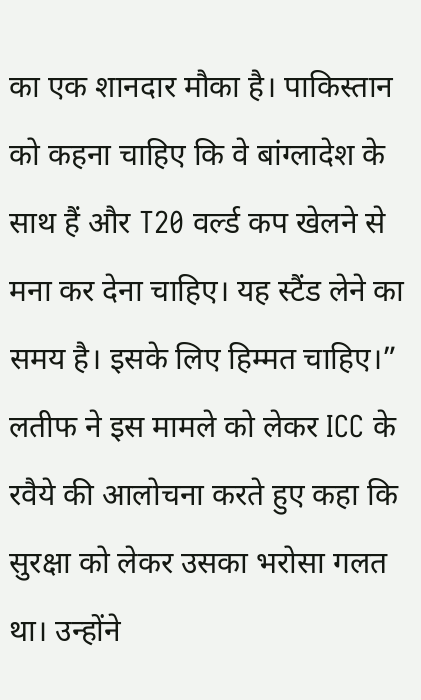का एक शानदार मौका है। पाकिस्तान को कहना चाहिए कि वे बांग्लादेश के साथ हैं और T20 वर्ल्ड कप खेलने से मना कर देना चाहिए। यह स्टैंड लेने का समय है। इसके लिए हिम्मत चाहिए।” लतीफ ने इस मामले को लेकर ICC के रवैये की आलोचना करते हुए कहा कि सुरक्षा को लेकर उसका भरोसा गलत था। उन्होंने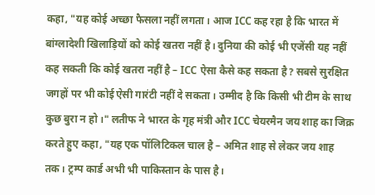कहा, "यह कोई अच्छा फैसला नहीं लगता। आज ICC कह रहा है कि भारत में बांग्लादेशी खिलाड़ियों को कोई खतरा नहीं है। दुनिया की कोई भी एजेंसी यह नहीं कह सकती कि कोई खतरा नहीं है – ICC ऐसा कैसे कह सकता है? सबसे सुरक्षित जगहों पर भी कोई ऐसी गारंटी नहीं दे सकता। उम्मीद है कि किसी भी टीम के साथ कुछ बुरा न हो।" लतीफ ने भारत के गृह मंत्री और ICC चेयरमैन जय शाह का जिक्र करते हुए कहा, "यह एक पॉलिटिकल चाल है – अमित शाह से लेकर जय शाह तक। ट्रम्प कार्ड अभी भी पाकिस्तान के पास है।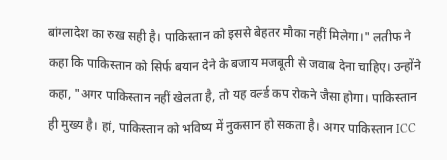बांग्लादेश का रुख सही है। पाकिस्तान को इससे बेहतर मौका नहीं मिलेगा।" लतीफ ने कहा कि पाकिस्तान को सिर्फ बयान देने के बजाय मजबूती से जवाब देना चाहिए। उन्होंने कहा, "अगर पाकिस्तान नहीं खेलता है, तो यह वर्ल्ड कप रोकने जैसा होगा। पाकिस्तान ही मुख्य है। हां, पाकिस्तान को भविष्य में नुकसान हो सकता है। अगर पाकिस्तान ICC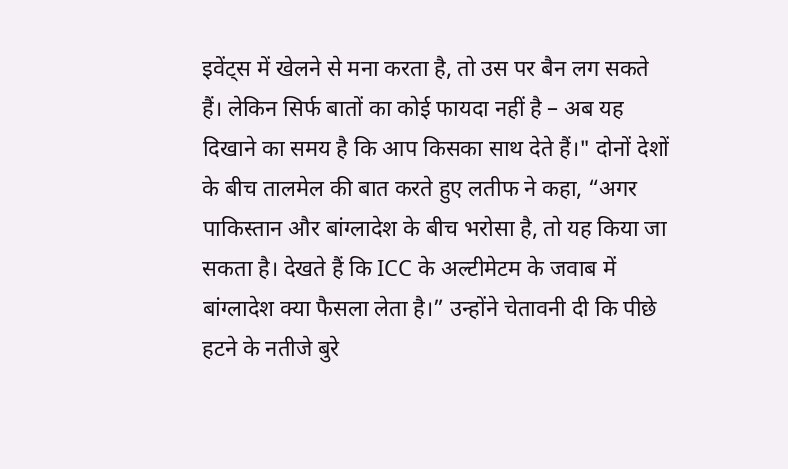इवेंट्स में खेलने से मना करता है, तो उस पर बैन लग सकते हैं। लेकिन सिर्फ बातों का कोई फायदा नहीं है – अब यह दिखाने का समय है कि आप किसका साथ देते हैं।" दोनों देशों के बीच तालमेल की बात करते हुए लतीफ ने कहा, “अगर पाकिस्तान और बांग्लादेश के बीच भरोसा है, तो यह किया जा सकता है। देखते हैं कि ICC के अल्टीमेटम के जवाब में बांग्लादेश क्या फैसला लेता है।” उन्होंने चेतावनी दी कि पीछे हटने के नतीजे बुरे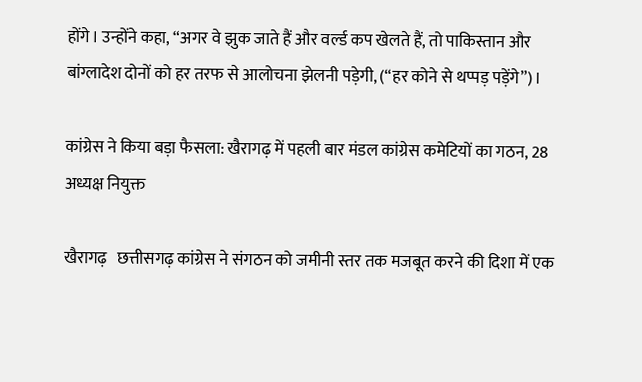होंगे। उन्होंने कहा, “अगर वे झुक जाते हैं और वर्ल्ड कप खेलते हैं, तो पाकिस्तान और बांग्लादेश दोनों को हर तरफ से आलोचना झेलनी पड़ेगी, (“हर कोने से थप्पड़ पड़ेंगे”)।

कांग्रेस ने किया बड़ा फैसला: खैरागढ़ में पहली बार मंडल कांग्रेस कमेटियों का गठन, 28 अध्यक्ष नियुक्त

खैरागढ़   छत्तीसगढ़ कांग्रेस ने संगठन को जमीनी स्तर तक मजबूत करने की दिशा में एक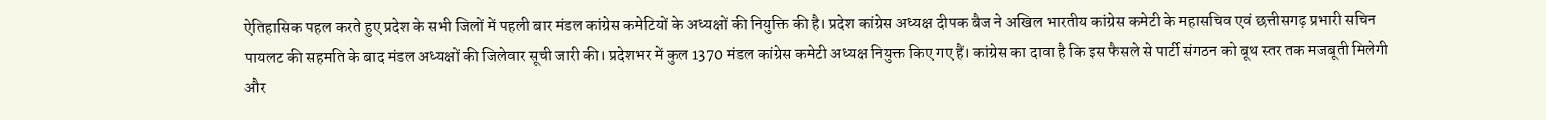ऐतिहासिक पहल करते हुए प्रदेश के सभी जिलों में पहली बार मंडल कांग्रेस कमेटियों के अध्यक्षों की नियुक्ति की है। प्रदेश कांग्रेस अध्यक्ष दीपक बैज ने अखिल भारतीय कांग्रेस कमेटी के महासचिव एवं छत्तीसगढ़ प्रभारी सचिन पायलट की सहमति के बाद मंडल अध्यक्षों की जिलेवार सूची जारी की। प्रदेशभर में कुल 1370 मंडल कांग्रेस कमेटी अध्यक्ष नियुक्त किए गए हैं। कांग्रेस का दावा है कि इस फैसले से पार्टी संगठन को बूथ स्तर तक मजबूती मिलेगी और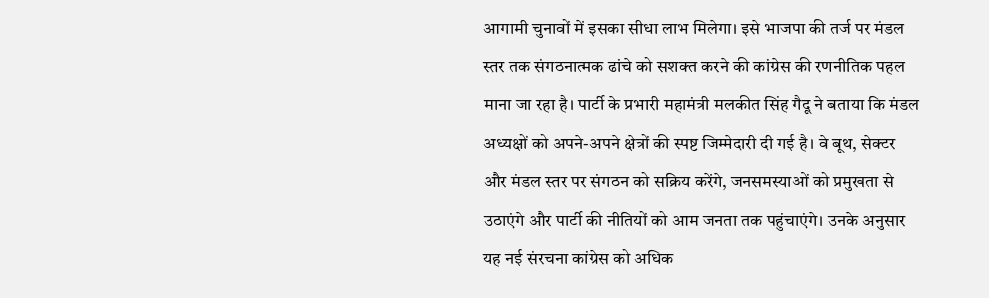आगामी चुनावों में इसका सीधा लाभ मिलेगा। इसे भाजपा की तर्ज पर मंडल स्तर तक संगठनात्मक ढांचे को सशक्त करने की कांग्रेस की रणनीतिक पहल माना जा रहा है। पार्टी के प्रभारी महामंत्री मलकीत सिंह गैदू ने बताया कि मंडल अध्यक्षों को अपने-अपने क्षेत्रों की स्पष्ट जिम्मेदारी दी गई है। वे बूथ, सेक्टर और मंडल स्तर पर संगठन को सक्रिय करेंगे, जनसमस्याओं को प्रमुखता से उठाएंगे और पार्टी की नीतियों को आम जनता तक पहुंचाएंगे। उनके अनुसार यह नई संरचना कांग्रेस को अधिक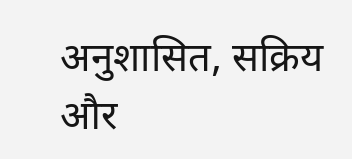अनुशासित, सक्रिय और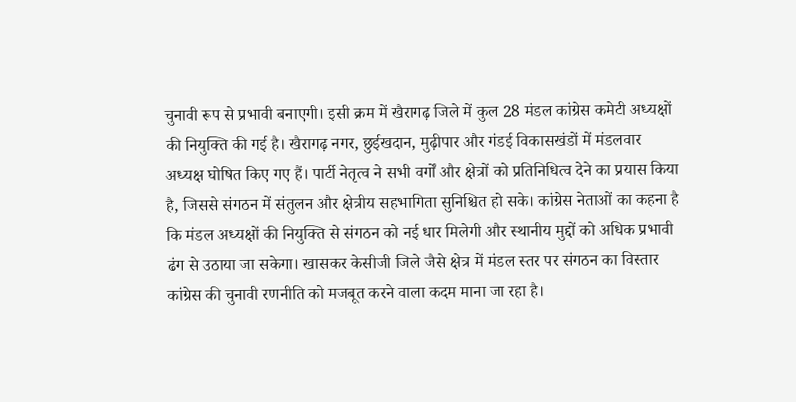चुनावी रूप से प्रभावी बनाएगी। इसी क्रम में खैरागढ़ जिले में कुल 28 मंडल कांग्रेस कमेटी अध्यक्षों की नियुक्ति की गई है। खैरागढ़ नगर, छुईखदान, मुढ़ीपार और गंडई विकासखंडों में मंडलवार अध्यक्ष घोषित किए गए हैं। पार्टी नेतृत्व ने सभी वर्गों और क्षेत्रों को प्रतिनिधित्व देने का प्रयास किया है, जिससे संगठन में संतुलन और क्षेत्रीय सहभागिता सुनिश्चित हो सके। कांग्रेस नेताओं का कहना है कि मंडल अध्यक्षों की नियुक्ति से संगठन को नई धार मिलेगी और स्थानीय मुद्दों को अधिक प्रभावी ढंग से उठाया जा सकेगा। खासकर केसीजी जिले जैसे क्षेत्र में मंडल स्तर पर संगठन का विस्तार कांग्रेस की चुनावी रणनीति को मजबूत करने वाला कदम माना जा रहा है।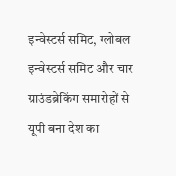इन्वेस्टर्स समिट, ग्लोबल इन्वेस्टर्स समिट और चार ग्राउंडब्रेकिंग समारोहों से यूपी बना देश का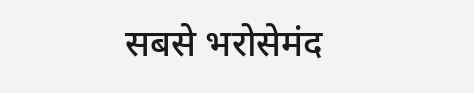सबसे भरोसेमंद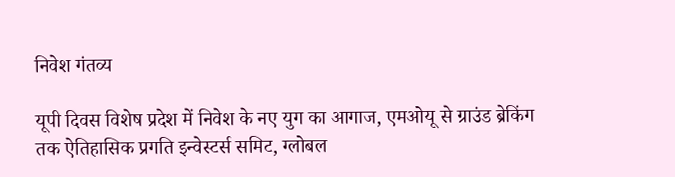निवेश गंतव्य

यूपी दिवस विशेष प्रदेश में निवेश के नए युग का आगाज, एमओयू से ग्राउंड ब्रेकिंग तक ऐतिहासिक प्रगति इन्वेस्टर्स समिट, ग्लोबल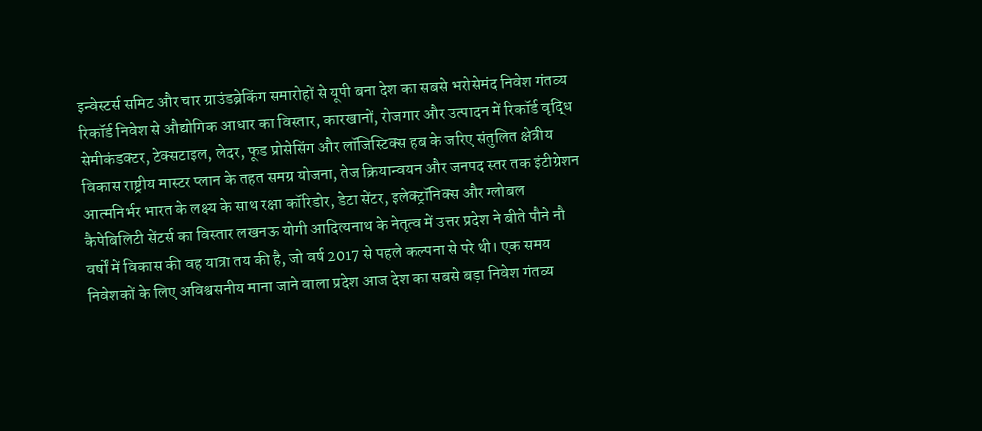इन्वेस्टर्स समिट और चार ग्राउंडब्रेकिंग समारोहों से यूपी बना देश का सबसे भरोसेमंद निवेश गंतव्य रिकॉर्ड निवेश से औद्योगिक आधार का विस्तार, कारखानों, रोजगार और उत्पादन में रिकॉर्ड वृद्धि सेमीकंडक्टर, टेक्सटाइल, लेदर, फूड प्रोसेसिंग और लॉजिस्टिक्स हब के जरिए संतुलित क्षेत्रीय विकास राष्ट्रीय मास्टर प्लान के तहत समग्र योजना, तेज क्रियान्वयन और जनपद स्तर तक इंटीग्रेशन आत्मनिर्भर भारत के लक्ष्य के साथ रक्षा कॉरिडोर, डेटा सेंटर, इलेक्ट्रॉनिक्स और ग्लोबल कैपेबिलिटी सेंटर्स का विस्तार लखनऊ योगी आदित्यनाथ के नेतृत्व में उत्तर प्रदेश ने बीते पौने नौ वर्षों में विकास की वह यात्रा तय की है, जो वर्ष 2017 से पहले कल्पना से परे थी। एक समय निवेशकों के लिए अविश्वसनीय माना जाने वाला प्रदेश आज देश का सबसे बड़ा निवेश गंतव्य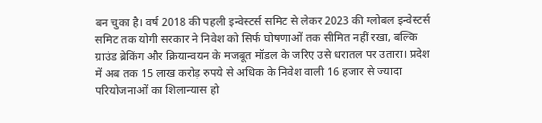बन चुका है। वर्ष 2018 की पहली इन्वेस्टर्स समिट से लेकर 2023 की ग्लोबल इन्वेस्टर्स समिट तक योगी सरकार ने निवेश को सिर्फ घोषणाओं तक सीमित नहीं रखा, बल्कि ग्राउंड ब्रेकिंग और क्रियान्वयन के मजबूत मॉडल के जरिए उसे धरातल पर उतारा। प्रदेश में अब तक 15 लाख करोड़ रुपये से अधिक के निवेश वाली 16 हजार से ज्यादा परियोजनाओं का शिलान्यास हो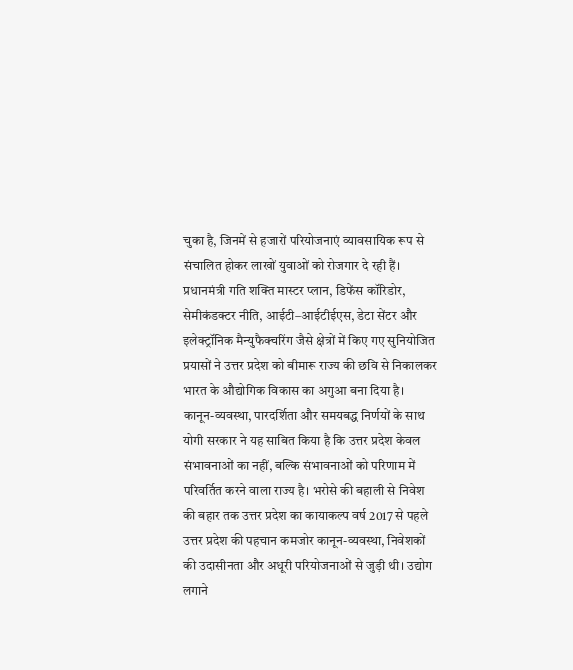चुका है, जिनमें से हजारों परियोजनाएं व्यावसायिक रूप से संचालित होकर लाखों युवाओं को रोजगार दे रही हैं।  प्रधानमंत्री गति शक्ति मास्टर प्लान, डिफेंस कॉरिडोर, सेमीकंडक्टर नीति, आईटी–आईटीईएस, डेटा सेंटर और इलेक्ट्रॉनिक मैन्युफैक्चरिंग जैसे क्षेत्रों में किए गए सुनियोजित प्रयासों ने उत्तर प्रदेश को बीमारू राज्य की छवि से निकालकर भारत के औद्योगिक विकास का अगुआ बना दिया है। कानून-व्यवस्था, पारदर्शिता और समयबद्ध निर्णयों के साथ योगी सरकार ने यह साबित किया है कि उत्तर प्रदेश केवल संभावनाओं का नहीं, बल्कि संभावनाओं को परिणाम में परिवर्तित करने वाला राज्य है। भरोसे की बहाली से निवेश की बहार तक उत्तर प्रदेश का कायाकल्प वर्ष 2017 से पहले उत्तर प्रदेश की पहचान कमजोर कानून-व्यवस्था, निवेशकों की उदासीनता और अधूरी परियोजनाओं से जुड़ी थी। उद्योग लगाने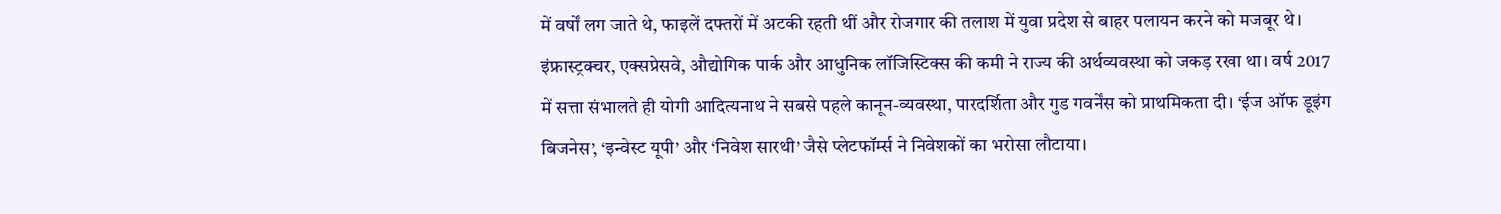में वर्षों लग जाते थे, फाइलें दफ्तरों में अटकी रहती थीं और रोजगार की तलाश में युवा प्रदेश से बाहर पलायन करने को मजबूर थे। इंफ्रास्ट्रक्चर, एक्सप्रेसवे, औद्योगिक पार्क और आधुनिक लॉजिस्टिक्स की कमी ने राज्य की अर्थव्यवस्था को जकड़ रखा था। वर्ष 2017 में सत्ता संभालते ही योगी आदित्यनाथ ने सबसे पहले कानून-व्यवस्था, पारदर्शिता और गुड गवर्नेंस को प्राथमिकता दी। ‘ईज ऑफ डूइंग बिजनेस’, ‘इन्वेस्ट यूपी’ और ‘निवेश सारथी’ जैसे प्लेटफॉर्म्स ने निवेशकों का भरोसा लौटाया।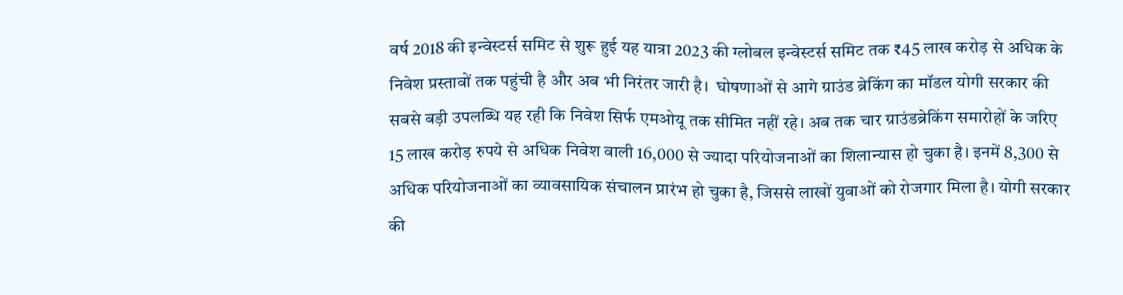वर्ष 2018 की इन्वेस्टर्स समिट से शुरू हुई यह यात्रा 2023 की ग्लोबल इन्वेस्टर्स समिट तक ₹45 लाख करोड़ से अधिक के निवेश प्रस्तावों तक पहुंची है और अब भी निरंतर जारी है।  घोषणाओं से आगे ग्राउंड ब्रेकिंग का मॉडल योगी सरकार की सबसे बड़ी उपलब्धि यह रही कि निवेश सिर्फ एमओयू तक सीमित नहीं रहे। अब तक चार ग्राउंडब्रेकिंग समारोहों के जरिए 15 लाख करोड़ रुपये से अधिक निवेश वाली 16,000 से ज्यादा परियोजनाओं का शिलान्यास हो चुका है। इनमें 8,300 से अधिक परियोजनाओं का व्यावसायिक संचालन प्रारंभ हो चुका है, जिससे लाखों युवाओं को रोजगार मिला है। योगी सरकार की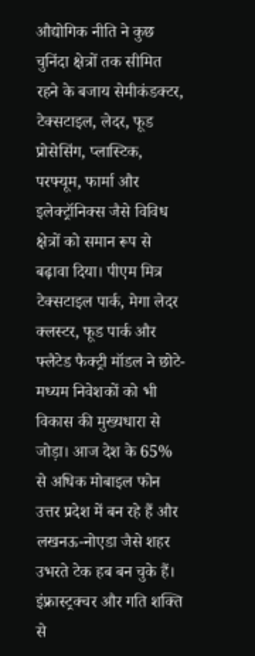औद्योगिक नीति ने कुछ चुनिंदा क्षेत्रों तक सीमित रहने के बजाय सेमीकंडक्टर, टेक्सटाइल, लेदर, फूड प्रोसेसिंग, प्लास्टिक, परफ्यूम, फार्मा और इलेक्ट्रॉनिक्स जैसे विविध क्षेत्रों को समान रूप से बढ़ावा दिया। पीएम मित्र टेक्सटाइल पार्क, मेगा लेदर क्लस्टर, फूड पार्क और फ्लैटेड फैक्ट्री मॉडल ने छोटे-मध्यम निवेशकों को भी विकास की मुख्यधारा से जोड़ा। आज देश के 65% से अधिक मोबाइल फोन उत्तर प्रदेश में बन रहे हैं और लखनऊ-नोएडा जैसे शहर उभरते टेक हब बन चुके हैं। इंफ्रास्ट्रक्चर और गति शक्ति से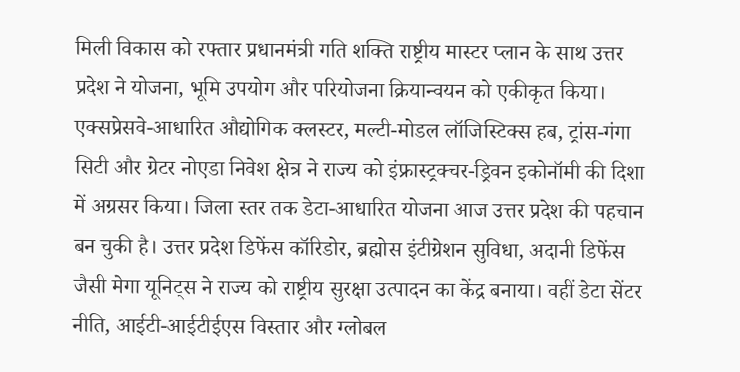मिली विकास को रफ्तार प्रधानमंत्री गति शक्ति राष्ट्रीय मास्टर प्लान के साथ उत्तर प्रदेश ने योजना, भूमि उपयोग और परियोजना क्रियान्वयन को एकीकृत किया। एक्सप्रेसवे-आधारित औद्योगिक क्लस्टर, मल्टी-मोडल लॉजिस्टिक्स हब, ट्रांस-गंगा सिटी और ग्रेटर नोएडा निवेश क्षेत्र ने राज्य को इंफ्रास्ट्रक्चर-ड्रिवन इकोनॉमी की दिशा में अग्रसर किया। जिला स्तर तक डेटा-आधारित योजना आज उत्तर प्रदेश की पहचान बन चुकी है। उत्तर प्रदेश डिफेंस कॉरिडोर, ब्रह्मोस इंटीग्रेशन सुविधा, अदानी डिफेंस जैसी मेगा यूनिट्स ने राज्य को राष्ट्रीय सुरक्षा उत्पादन का केंद्र बनाया। वहीं डेटा सेंटर नीति, आईटी-आईटीईएस विस्तार और ग्लोबल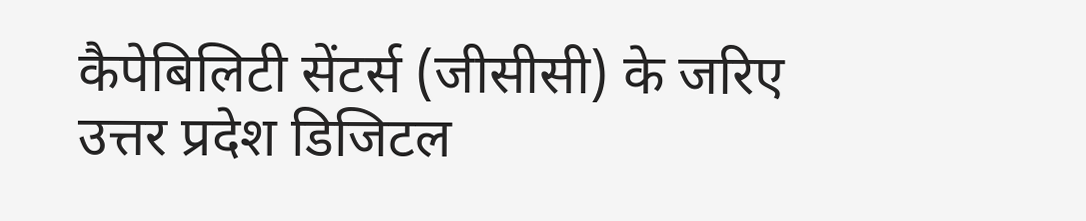कैपेबिलिटी सेंटर्स (जीसीसी) के जरिए उत्तर प्रदेश डिजिटल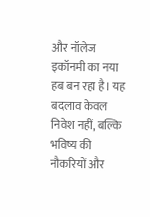और नॉलेज इकॉनमी का नया हब बन रहा है। यह बदलाव केवल निवेश नहीं, बल्कि भविष्य की नौकरियों और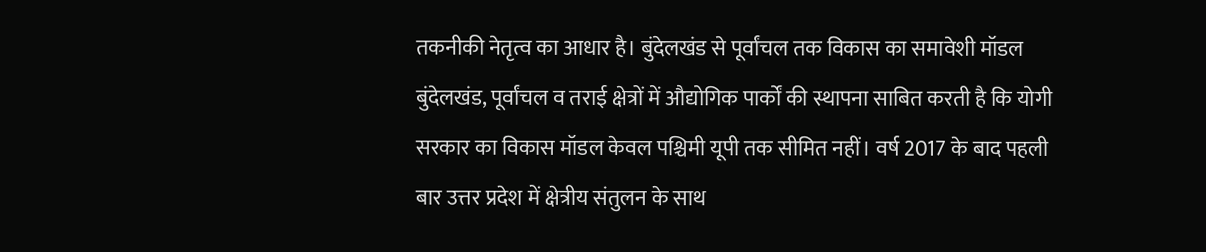तकनीकी नेतृत्व का आधार है। बुंदेलखंड से पूर्वांचल तक विकास का समावेशी मॉडल बुंदेलखंड, पूर्वांचल व तराई क्षेत्रों में औद्योगिक पार्कों की स्थापना साबित करती है कि योगी सरकार का विकास मॉडल केवल पश्चिमी यूपी तक सीमित नहीं। वर्ष 2017 के बाद पहली बार उत्तर प्रदेश में क्षेत्रीय संतुलन के साथ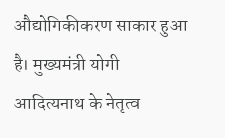औद्योगिकीकरण साकार हुआ है। मुख्यमंत्री योगी आदित्यनाथ के नेतृत्व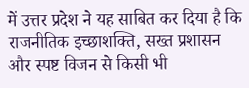में उत्तर प्रदेश ने यह साबित कर दिया है कि राजनीतिक इच्छाशक्ति, सख्त प्रशासन और स्पष्ट विजन से किसी भी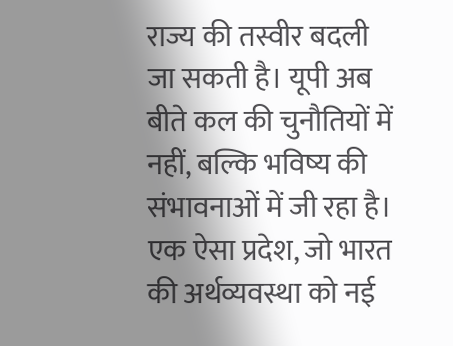राज्य की तस्वीर बदली जा सकती है। यूपी अब बीते कल की चुनौतियों में नहीं, बल्कि भविष्य की संभावनाओं में जी रहा है। एक ऐसा प्रदेश, जो भारत की अर्थव्यवस्था को नई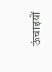ऊंचाइयों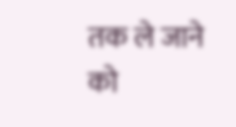तक ले जाने को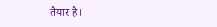तैयार है।